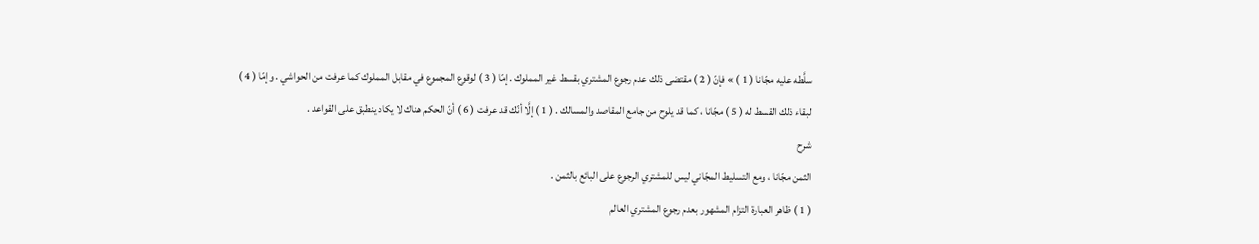سلَّطه عليه مجّانا ( 1 ) » فإنّ ( 2 ) مقتضى ذلك عدم رجوع المشتري بقسط غير المملوك . إمّا ( 3 ) لوقوع المجموع في مقابل المملوك كما عرفت من الحواشي . وإمّا ( 4 ) لبقاء ذلك القسط له ( 5 ) مجّانا ، كما قد يلوح من جامع المقاصد والمسالك . ( 1 ) إلَّا أنّك قد عرفت ( 6 ) أنّ الحكم هناك لا يكاد ينطبق على القواعد .
شرح
الثمن مجّانا ، ومع التسليط المجّاني ليس للمشتري الرجوع على البائع بالثمن .
( 1 ) ظاهر العبارة التزام المشهور بعدم رجوع المشتري العالم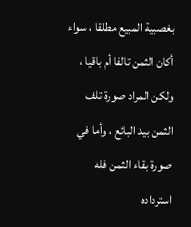بغصبية المبيع مطلقا ، سواء أكان الثمن تالفا أم باقيا ، ولكن المراد صورة تلف الثمن بيد البائع ، وأما في صورة بقاء الثمن فله استرداده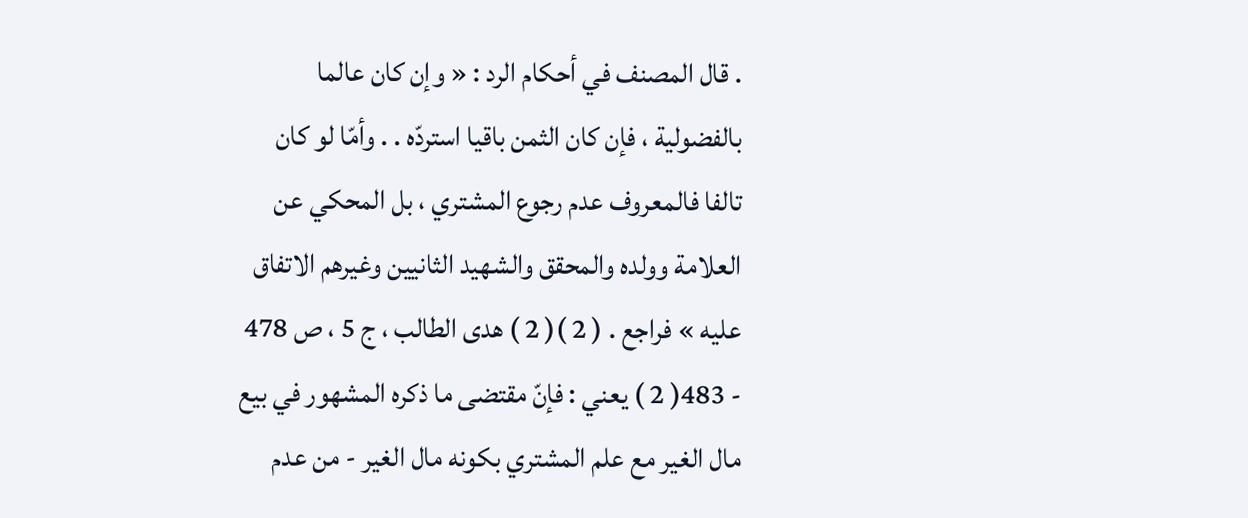. قال المصنف في أحكام الرد : « وإن كان عالما بالفضولية ، فإن كان الثمن باقيا استردّه . . وأمّا لو كان تالفا فالمعروف عدم رجوع المشتري ، بل المحكي عن العلامة وولده والمحقق والشهيد الثانيين وغيرهم الاتفاق عليه » فراجع . ( 2 )( 2 ) هدى الطالب ، ج 5 ، ص 478 - 483( 2 ) يعني : فإنّ مقتضى ما ذكره المشهور في بيع مال الغير مع علم المشتري بكونه مال الغير - من عدم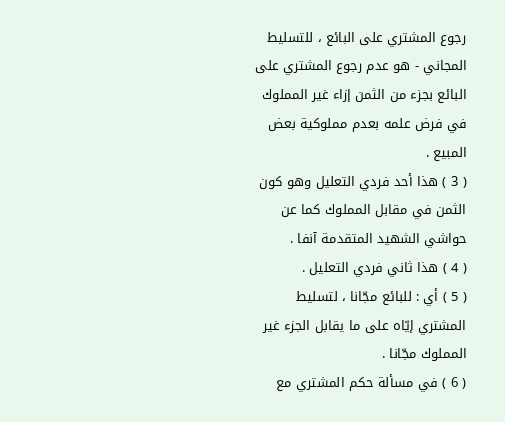رجوع المشتري على البائع ، للتسليط المجاني - هو عدم رجوع المشتري على البائع بجزء من الثمن إزاء غير المملوك في فرض علمه بعدم مملوكية بعض المبيع .
( 3 ) هذا أحد فردي التعليل وهو كون الثمن في مقابل المملوك كما عن حواشي الشهيد المتقدمة آنفا .
( 4 ) هذا ثاني فردي التعليل .
( 5 ) أي : للبائع مجّانا ، لتسليط المشتري إيّاه على ما يقابل الجزء غير المملوك مجّانا .
( 6 ) في مسألة حكم المشتري مع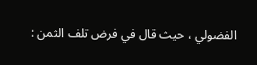الفضولي ، حيث قال في فرض تلف الثمن :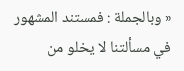« وبالجملة : فمستند المشهور في مسألتنا لا يخلو من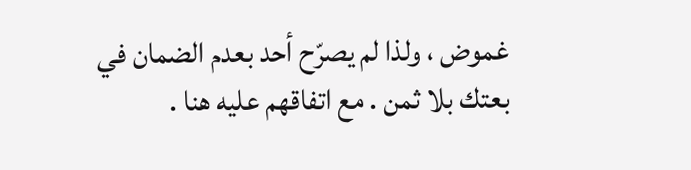غموض ، ولذا لم يصرّح أحد بعدم الضمان في بعتك بلا ثمن . مع اتفاقهم عليه هنا .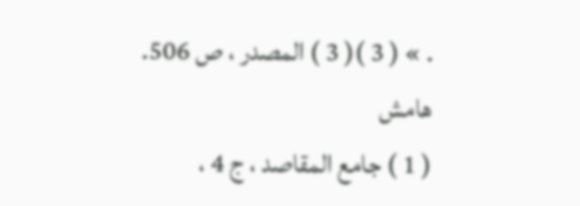. » ( 3 )( 3 ) المصدر ، ص 506.
هامش
( 1 ) جامع المقاصد ، ج 4 ،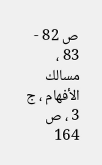ص 82 - 83 ، مسالك الأفهام ، ج 3 ، ص 164